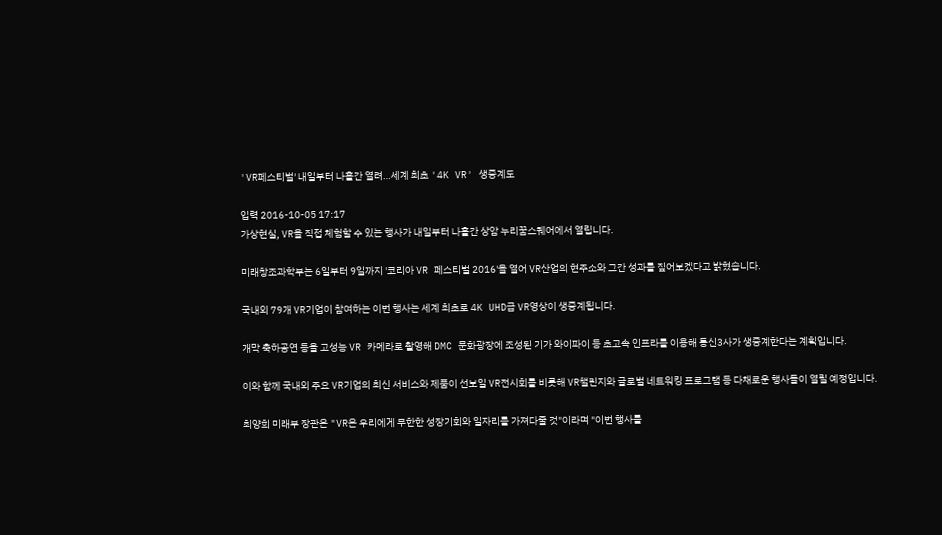'VR페스티벌' 내일부터 나흘간 열려…세계 최초 '4K VR' 생중계도

입력 2016-10-05 17:17
가상현실, VR을 직접 체험할 수 있는 행사가 내일부터 나흘간 상암 누리꿈스퀘어에서 열립니다.

미래창조과학부는 6일부터 9일까지 '코리아 VR 페스티벌 2016'을 열어 VR산업의 현주소와 그간 성과를 짚어보겠다고 밝혔습니다.

국내외 79개 VR기업이 참여하는 이번 행사는 세계 최초로 4K UHD급 VR영상이 생중계됩니다.

개막 축하공연 등을 고성능 VR 카메라로 촬영해 DMC 문화광장에 조성된 기가 와이파이 등 초고속 인프라를 이용해 통신3사가 생중계한다는 계획입니다.

이와 함께 국내외 주요 VR기업의 최신 서비스와 제품이 선보일 VR전시회를 비롯해 VR챌린지와 글로벌 네트워킹 프로그램 등 다채로운 행사들이 열릴 예정입니다.

최양희 미래부 장관은 "VR은 우리에게 무한한 성장기회와 일자리를 가져다줄 것"이라며 "이번 행사를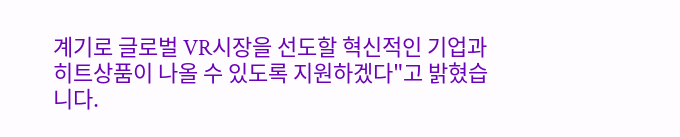계기로 글로벌 VR시장을 선도할 혁신적인 기업과 히트상품이 나올 수 있도록 지원하겠다"고 밝혔습니다.